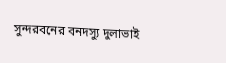সুন্দরবনের বনদস্যু দুলাভাই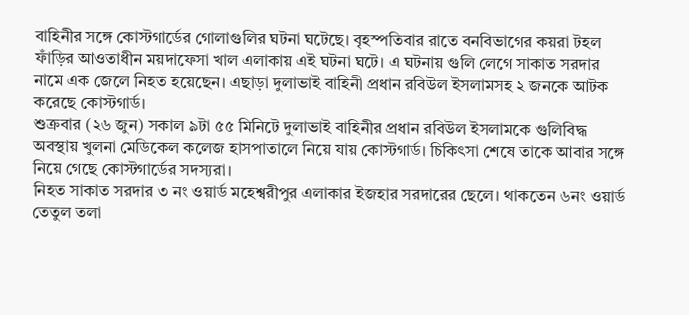বাহিনীর সঙ্গে কোস্টগার্ডের গোলাগুলির ঘটনা ঘটেছে। বৃহস্পতিবার রাতে বনবিভাগের কয়রা টহল ফাঁড়ির আওতাধীন ময়দাফেসা খাল এলাকায় এই ঘটনা ঘটে। এ ঘটনায় গুলি লেগে সাকাত সরদার নামে এক জেলে নিহত হয়েছেন। এছাড়া দুলাভাই বাহিনী প্রধান রবিউল ইসলামসহ ২ জনকে আটক করেছে কোস্টগার্ড।
শুক্রবার (২৬ জুন) সকাল ৯টা ৫৫ মিনিটে দুলাভাই বাহিনীর প্রধান রবিউল ইসলামকে গুলিবিদ্ধ অবস্থায় খুলনা মেডিকেল কলেজ হাসপাতালে নিয়ে যায় কোস্টগার্ড। চিকিৎসা শেষে তাকে আবার সঙ্গে নিয়ে গেছে কোস্টগার্ডের সদস্যরা।
নিহত সাকাত সরদার ৩ নং ওয়ার্ড মহেশ্বরীপুর এলাকার ইজহার সরদারের ছেলে। থাকতেন ৬নং ওয়ার্ড তেতুল তলা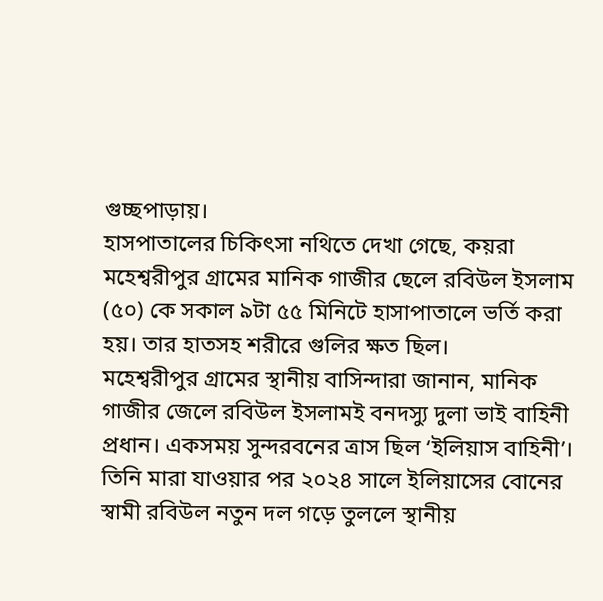গুচ্ছপাড়ায়।
হাসপাতালের চিকিৎসা নথিতে দেখা গেছে, কয়রা মহেশ্বরীপুর গ্রামের মানিক গাজীর ছেলে রবিউল ইসলাম (৫০) কে সকাল ৯টা ৫৫ মিনিটে হাসাপাতালে ভর্তি করা হয়। তার হাতসহ শরীরে গুলির ক্ষত ছিল।
মহেশ্বরীপুর গ্রামের স্থানীয় বাসিন্দারা জানান, মানিক গাজীর জেলে রবিউল ইসলামই বনদস্যু দুলা ভাই বাহিনী প্রধান। একসময় সুন্দরবনের ত্রাস ছিল ‘ইলিয়াস বাহিনী’। তিনি মারা যাওয়ার পর ২০২৪ সালে ইলিয়াসের বোনের স্বামী রবিউল নতুন দল গড়ে তুললে স্থানীয়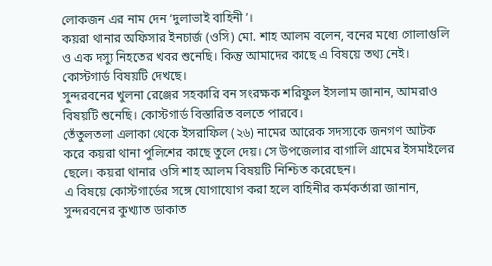লোকজন এর নাম দেন ‘দুলাভাই বাহিনী’।
কয়রা থানার অফিসার ইনচার্জ (ওসি) মো. শাহ আলম বলেন, বনের মধ্যে গোলাগুলি ও এক দস্যু নিহতের খবর শুনেছি। কিন্তু আমাদের কাছে এ বিষয়ে তথ্য নেই। কোস্টগার্ড বিষয়টি দেখছে।
সুন্দরবনের খুলনা রেঞ্জের সহকারি বন সংরক্ষক শরিফুল ইসলাম জানান, আমরাও বিষয়টি শুনেছি। কোস্টগার্ড বিস্তারিত বলতে পারবে।
তেঁতুলতলা এলাকা থেকে ইসরাফিল (২৬) নামের আরেক সদস্যকে জনগণ আটক করে কয়রা থানা পুলিশের কাছে তুলে দেয়। সে উপজেলার বাগালি গ্রামের ইসমাইলের ছেলে। কয়রা থানার ওসি শাহ আলম বিষয়টি নিশ্চিত করেছেন।
এ বিষয়ে কোস্টগার্ডের সঙ্গে যোগাযোগ করা হলে বাহিনীর কর্মকর্তারা জানান, সুন্দরবনের কুখ্যাত ডাকাত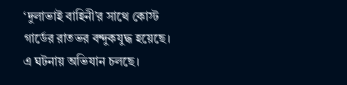‘দুলাভাই বাহিনী’র সাথে কোস্ট গার্ডের রাতভর বন্দুকযুদ্ধ হয়েছে। এ ঘটনায় অভিযান চলছে।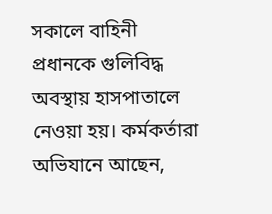সকালে বাহিনী প্রধানকে গুলিবিদ্ধ অবস্থায় হাসপাতালে নেওয়া হয়। কর্মকর্তারা অভিযানে আছেন,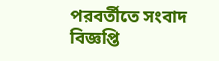পরবর্তীতে সংবাদ বিজ্ঞপ্তি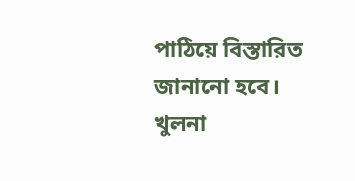পাঠিয়ে বিস্তারিত জানানো হবে।
খুলনা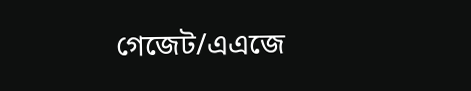গেজেট/এএজে